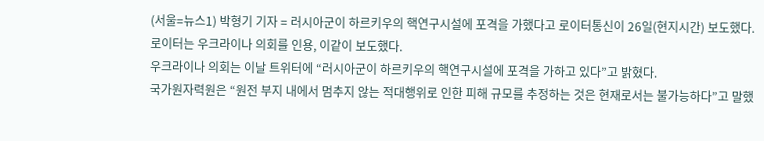(서울=뉴스1) 박형기 기자 = 러시아군이 하르키우의 핵연구시설에 포격을 가했다고 로이터통신이 26일(현지시간) 보도했다.
로이터는 우크라이나 의회를 인용, 이같이 보도했다.
우크라이나 의회는 이날 트위터에 “러시아군이 하르키우의 핵연구시설에 포격을 가하고 있다”고 밝혔다.
국가원자력원은 “원전 부지 내에서 멈추지 않는 적대행위로 인한 피해 규모를 추정하는 것은 현재로서는 불가능하다”고 말했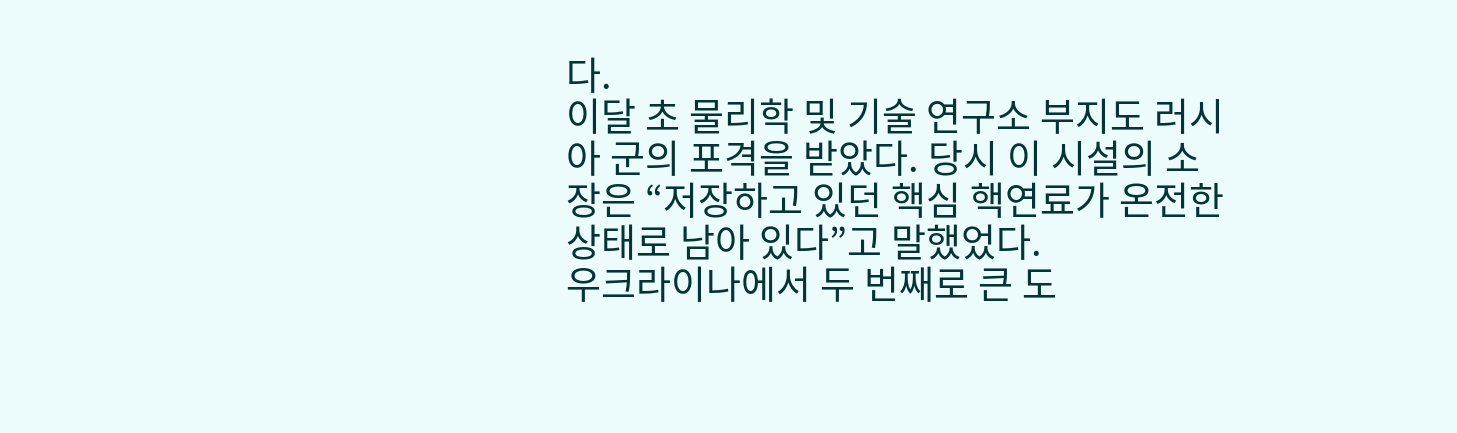다.
이달 초 물리학 및 기술 연구소 부지도 러시아 군의 포격을 받았다. 당시 이 시설의 소장은 “저장하고 있던 핵심 핵연료가 온전한 상태로 남아 있다”고 말했었다.
우크라이나에서 두 번째로 큰 도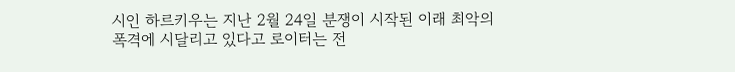시인 하르키우는 지난 2월 24일 분쟁이 시작된 이래 최악의 폭격에 시달리고 있다고 로이터는 전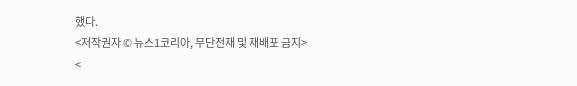했다.
<저작권자 © 뉴스1코리아, 무단전재 및 재배포 금지>
<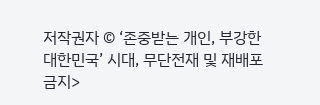저작권자 © ‘존중받는 개인, 부강한 대한민국’ 시대, 무단전재 및 재배포 금지>